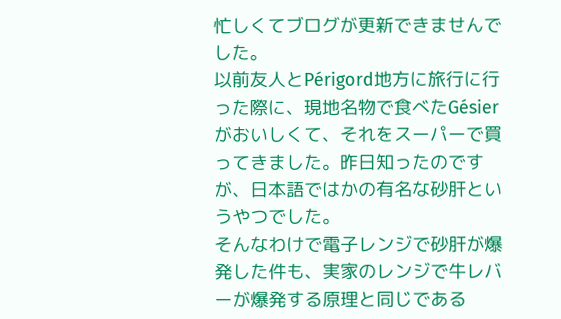忙しくてブログが更新できませんでした。
以前友人とPérigord地方に旅行に行った際に、現地名物で食べたGésierがおいしくて、それをスーパーで買ってきました。昨日知ったのですが、日本語ではかの有名な砂肝というやつでした。
そんなわけで電子レンジで砂肝が爆発した件も、実家のレンジで牛レバーが爆発する原理と同じである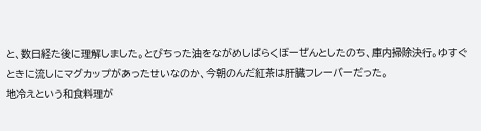と、数日経た後に理解しました。とびちった油をながめしばらくぼーぜんとしたのち、庫内掃除決行。ゆすぐときに流しにマグカップがあったせいなのか、今朝のんだ紅茶は肝臓フレーバーだった。
地冷えという和食料理が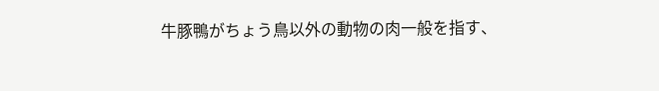牛豚鴨がちょう鳥以外の動物の肉一般を指す、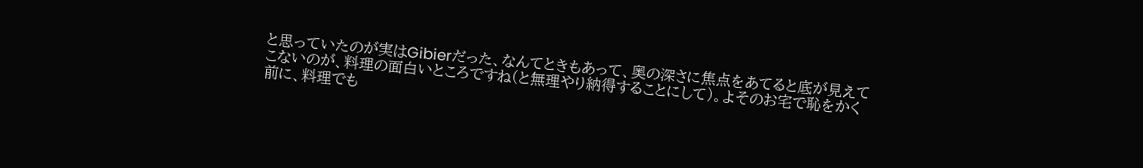と思っていたのが実はGibierだった、なんてときもあって、奥の深さに焦点をあてると底が見えてこないのが、料理の面白いところですね(と無理やり納得することにして)。よそのお宅で恥をかく前に、料理でも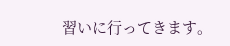習いに行ってきます。